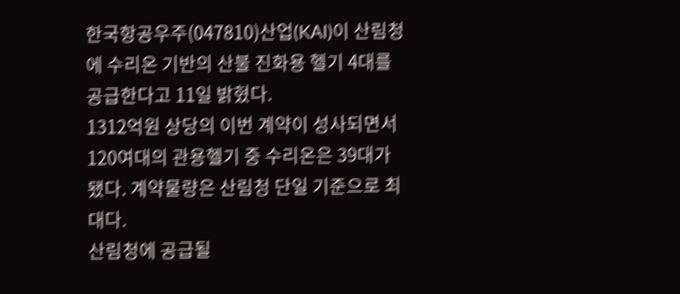한국항공우주(047810)산업(KAI)이 산림청에 수리온 기반의 산불 진화용 헬기 4대를 공급한다고 11일 밝혔다.
1312억원 상당의 이번 계약이 성사되면서 120여대의 관용헬기 중 수리온은 39대가 됐다. 계약물량은 산림청 단일 기준으로 최대다.
산림청에 공급될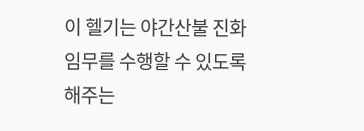이 헬기는 야간산불 진화 임무를 수행할 수 있도록 해주는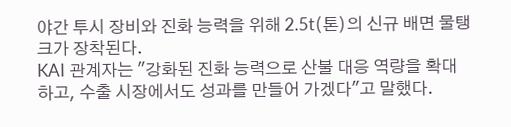야간 투시 장비와 진화 능력을 위해 2.5t(톤)의 신규 배면 물탱크가 장착된다.
KAI 관계자는 "강화된 진화 능력으로 산불 대응 역량을 확대하고, 수출 시장에서도 성과를 만들어 가겠다"고 말했다.